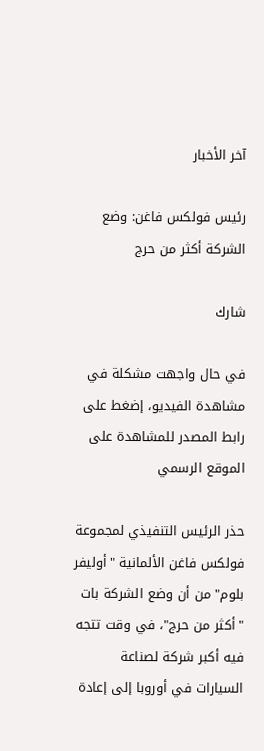آخر الأخبار

رئيس فولكس فاغن: وضع الشركة أكثر من حرج

شارك

في حال واجهت مشكلة في مشاهدة الفيديو، إضغط على رابط المصدر للمشاهدة على الموقع الرسمي

حذر الرئيس التنفيذي لمجموعة فولكس فاغن الألمانية "أوليفر بلوم" من أن وضع الشركة بات "أكثر من حرج"، في وقت تتجه فيه أكبر شركة لصناعة السيارات في أوروبا إلى إعادة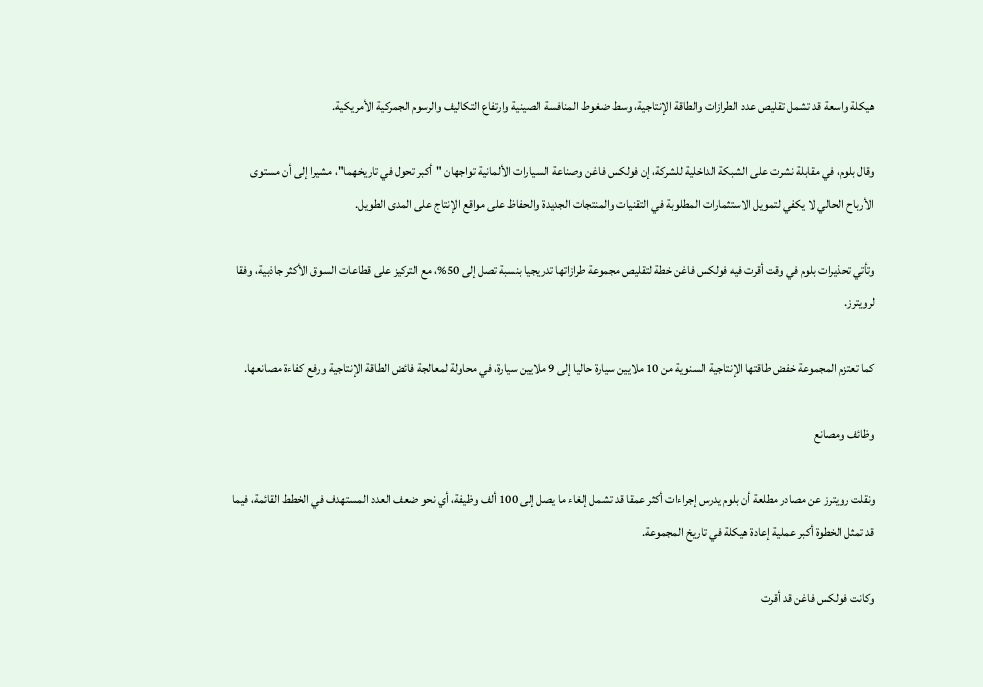هيكلة واسعة قد تشمل تقليص عدد الطرازات والطاقة الإنتاجية، وسط ضغوط المنافسة الصينية وارتفاع التكاليف والرسوم الجمركية الأمريكية.

وقال بلوم، في مقابلة نشرت على الشبكة الداخلية للشركة، إن فولكس فاغن وصناعة السيارات الألمانية تواجهان "أكبر تحول في تاريخهما"، مشيرا إلى أن مستوى الأرباح الحالي لا يكفي لتمويل الاستثمارات المطلوبة في التقنيات والمنتجات الجديدة والحفاظ على مواقع الإنتاج على المدى الطويل.

وتأتي تحذيرات بلوم في وقت أقرت فيه فولكس فاغن خطة لتقليص مجموعة طرازاتها تدريجيا بنسبة تصل إلى 50%، مع التركيز على قطاعات السوق الأكثر جاذبية، وفقا لرويترز.

كما تعتزم المجموعة خفض طاقتها الإنتاجية السنوية من 10 ملايين سيارة حاليا إلى 9 ملايين سيارة، في محاولة لمعالجة فائض الطاقة الإنتاجية ورفع كفاءة مصانعها.

وظائف ومصانع

ونقلت رويترز عن مصادر مطلعة أن بلوم يدرس إجراءات أكثر عمقا قد تشمل إلغاء ما يصل إلى 100 ألف وظيفة، أي نحو ضعف العدد المستهدف في الخطط القائمة، فيما قد تمثل الخطوة أكبر عملية إعادة هيكلة في تاريخ المجموعة.

وكانت فولكس فاغن قد أقرت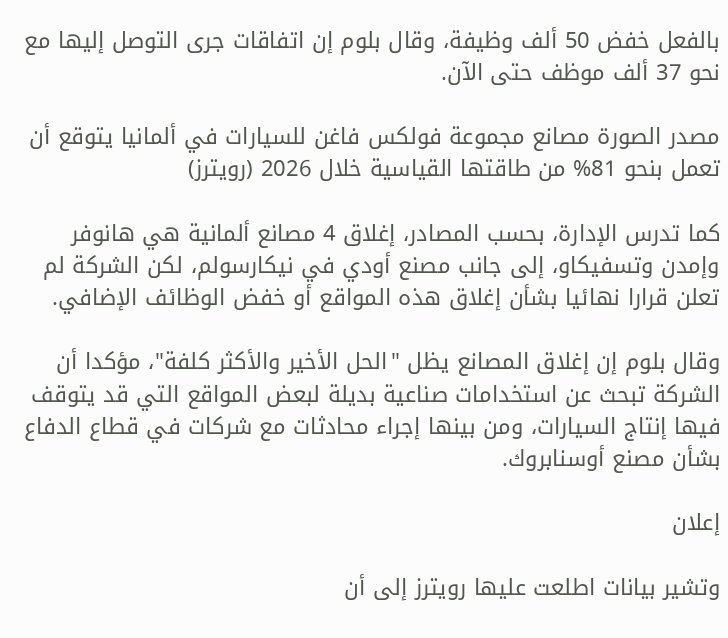بالفعل خفض 50 ألف وظيفة، وقال بلوم إن اتفاقات جرى التوصل إليها مع نحو 37 ألف موظف حتى الآن.

مصدر الصورة مصانع مجموعة فولكس فاغن للسيارات في ألمانيا يتوقع أن تعمل بنحو 81% من طاقتها القياسية خلال 2026 (رويترز)

كما تدرس الإدارة، بحسب المصادر، إغلاق 4 مصانع ألمانية هي هانوفر وإمدن وتسفيكاو، إلى جانب مصنع أودي في نيكارسولم، لكن الشركة لم تعلن قرارا نهائيا بشأن إغلاق هذه المواقع أو خفض الوظائف الإضافي.

وقال بلوم إن إغلاق المصانع يظل "الحل الأخير والأكثر كلفة"، مؤكدا أن الشركة تبحث عن استخدامات صناعية بديلة لبعض المواقع التي قد يتوقف فيها إنتاج السيارات، ومن بينها إجراء محادثات مع شركات في قطاع الدفاع بشأن مصنع أوسنابروك.

إعلان

وتشير بيانات اطلعت عليها رويترز إلى أن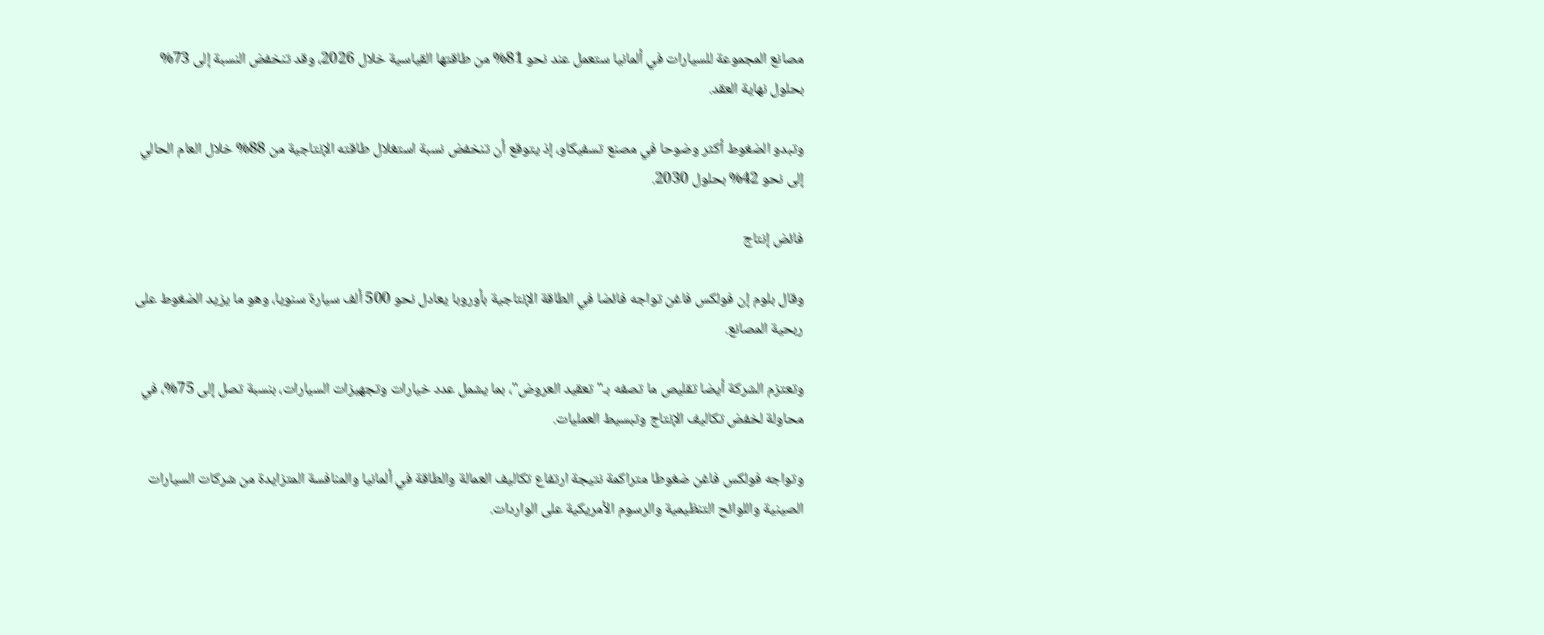مصانع المجموعة للسيارات في ألمانيا ستعمل عند نحو 81% من طاقتها القياسية خلال 2026، وقد تنخفض النسبة إلى 73% بحلول نهاية العقد.

وتبدو الضغوط أكثر وضوحا في مصنع تسفيكاو، إذ يتوقع أن تنخفض نسبة استغلال طاقته الإنتاجية من 88% خلال العام الحالي إلى نحو 42% بحلول 2030.

فائض إنتاج

وقال بلوم إن فولكس فاغن تواجه فائضا في الطاقة الإنتاجية بأوروبا يعادل نحو 500 ألف سيارة سنويا، وهو ما يزيد الضغوط على ربحية المصانع.

وتعتزم الشركة أيضا تقليص ما تصفه بـ"تعقيد العروض"، بما يشمل عدد خيارات وتجهيزات السيارات، بنسبة تصل إلى 75%، في محاولة لخفض تكاليف الإنتاج وتبسيط العمليات.

وتواجه فولكس فاغن ضغوطا متراكمة نتيجة ارتفاع تكاليف العمالة والطاقة في ألمانيا والمنافسة المتزايدة من شركات السيارات الصينية واللوائح التنظيمية والرسوم الأمريكية على الواردات.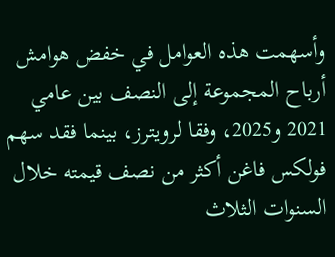وأسهمت هذه العوامل في خفض هوامش أرباح المجموعة إلى النصف بين عامي 2021 و2025، وفقا لرويترز، بينما فقد سهم فولكس فاغن أكثر من نصف قيمته خلال السنوات الثلاث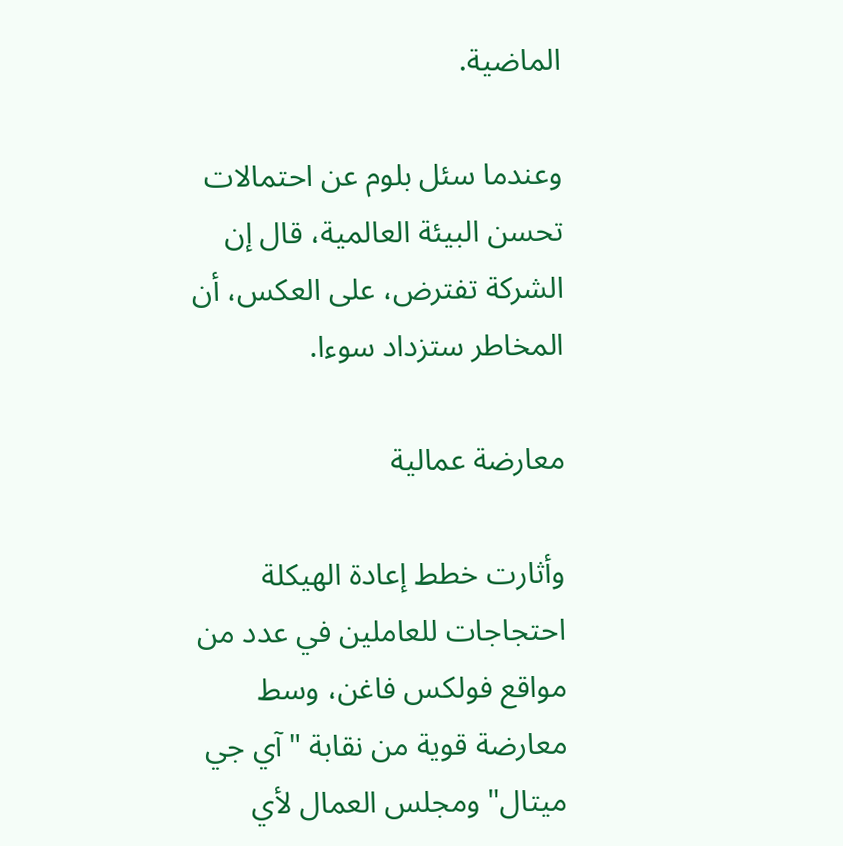الماضية.

وعندما سئل بلوم عن احتمالات تحسن البيئة العالمية، قال إن الشركة تفترض، على العكس، أن المخاطر ستزداد سوءا.

معارضة عمالية

وأثارت خطط إعادة الهيكلة احتجاجات للعاملين في عدد من مواقع فولكس فاغن، وسط معارضة قوية من نقابة "آي جي ميتال" ومجلس العمال لأي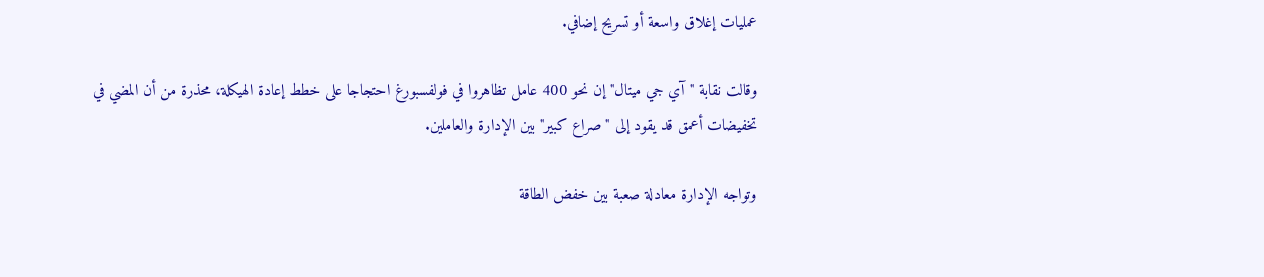عمليات إغلاق واسعة أو تسريح إضافي.

وقالت نقابة "آي جي ميتال" إن نحو 400 عامل تظاهروا في فولفسبورغ احتجاجا على خطط إعادة الهيكلة، محذرة من أن المضي في تخفيضات أعمق قد يقود إلى "صراع كبير" بين الإدارة والعاملين.

وتواجه الإدارة معادلة صعبة بين خفض الطاقة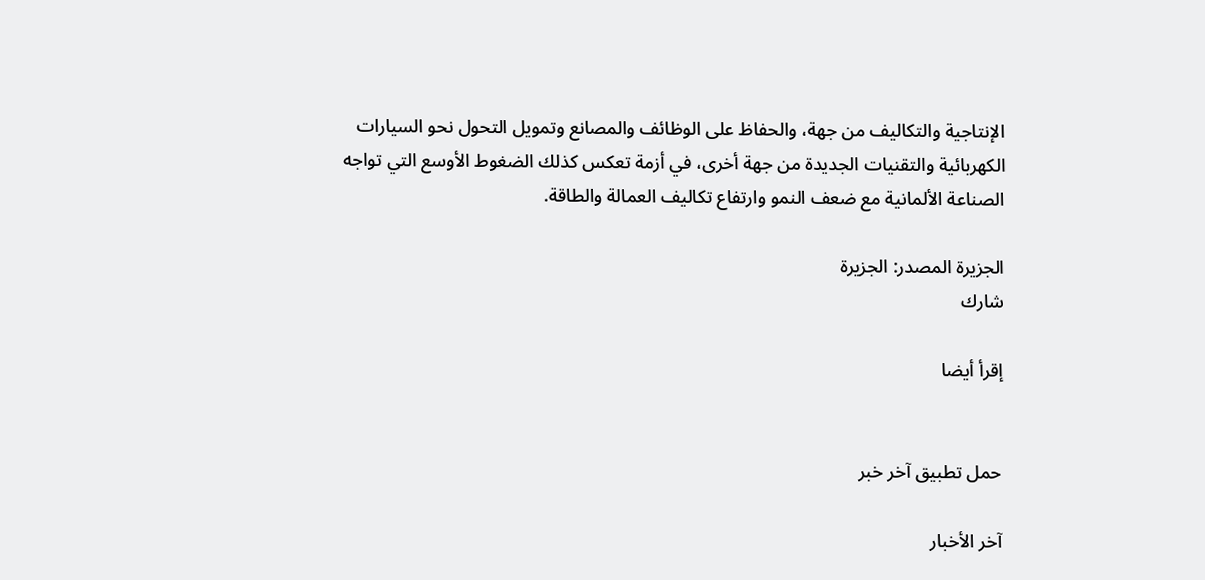الإنتاجية والتكاليف من جهة، والحفاظ على الوظائف والمصانع وتمويل التحول نحو السيارات الكهربائية والتقنيات الجديدة من جهة أخرى، في أزمة تعكس كذلك الضغوط الأوسع التي تواجه الصناعة الألمانية مع ضعف النمو وارتفاع تكاليف العمالة والطاقة.

الجزيرة المصدر: الجزيرة
شارك

إقرأ أيضا


حمل تطبيق آخر خبر

آخر الأخبار